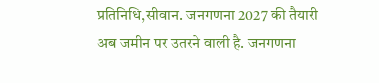प्रतिनिधि,सीवान. जनगणना 2027 की तैयारी अब जमीन पर उतरने वाली है. जनगणना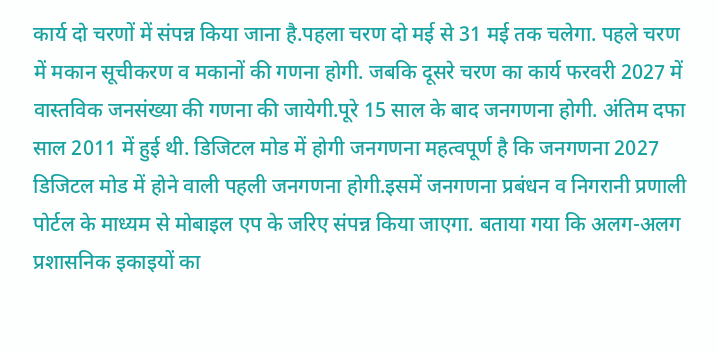कार्य दो चरणों में संपन्न किया जाना है.पहला चरण दो मई से 31 मई तक चलेगा. पहले चरण में मकान सूचीकरण व मकानों की गणना होगी. जबकि दूसरे चरण का कार्य फरवरी 2027 में वास्तविक जनसंख्या की गणना की जायेगी.पूरे 15 साल के बाद जनगणना होगी. अंतिम दफा साल 2011 में हुई थी. डिजिटल मोड में होगी जनगणना महत्वपूर्ण है कि जनगणना 2027 डिजिटल मोड में होने वाली पहली जनगणना होगी.इसमें जनगणना प्रबंधन व निगरानी प्रणाली पोर्टल के माध्यम से मोबाइल एप के जरिए संपन्न किया जाएगा. बताया गया कि अलग-अलग प्रशासनिक इकाइयों का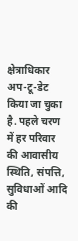क्षेत्राधिकार अप-टू-डेट किया जा चुका है. पहले चरण में हर परिवार की आवासीय स्थिति, संपत्ति, सुविधाओं आदि की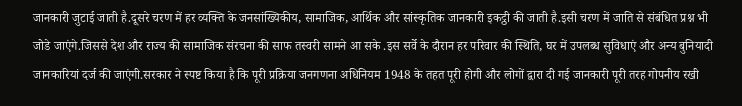जानकारी जुटाई जाती है.दूसरे चरण में हर व्यक्ति के जनसांख्यिकीय, सामाजिक, आर्थिक और सांस्कृतिक जानकारी इकट्ठी की जाती है.इसी चरण में जाति से संबंधित प्रश्न भी जोडे जाएंगे.जिससे देश और राज्य की सामाजिक संरचना की साफ तस्वरी सामने आ सके .इस सर्वे के दौरान हर परिवार की स्थिति, घर में उपलब्ध सुविधाएं और अन्य बुनियादी जानकारियां दर्ज की जाएंगी.सरकार ने स्पष्ट किया है कि पूरी प्रक्रिया जनगणना अधिनियम 1948 के तहत पूरी होगी और लोगों द्वारा दी गई जानकारी पूरी तरह गोपनीय रखी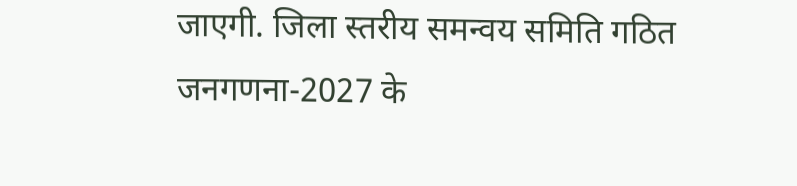जाएगी. जिला स्तरीय समन्वय समिति गठित जनगणना-2027 के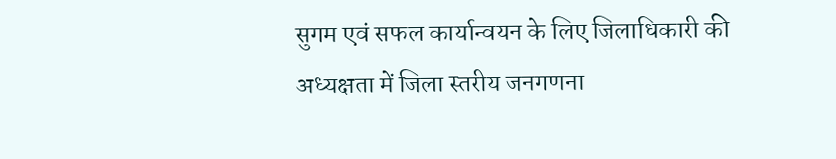सुगम एवं सफल कार्यान्वयन के लिए जिलाधिकारी की अध्यक्षता में जिला स्तरीय जनगणना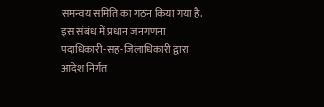समन्वय समिति का गठन किया गया है. इस संबंध में प्रधान जनगणना पदाधिकारी-सह-जिलाधिकारी द्वारा आदेश निर्गत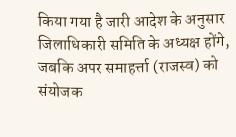किया गया है जारी आदेश के अनुसार जिलाधिकारी समिति के अध्यक्ष होंगे, जबकि अपर समाहर्त्ता (राजस्व) को संयोजक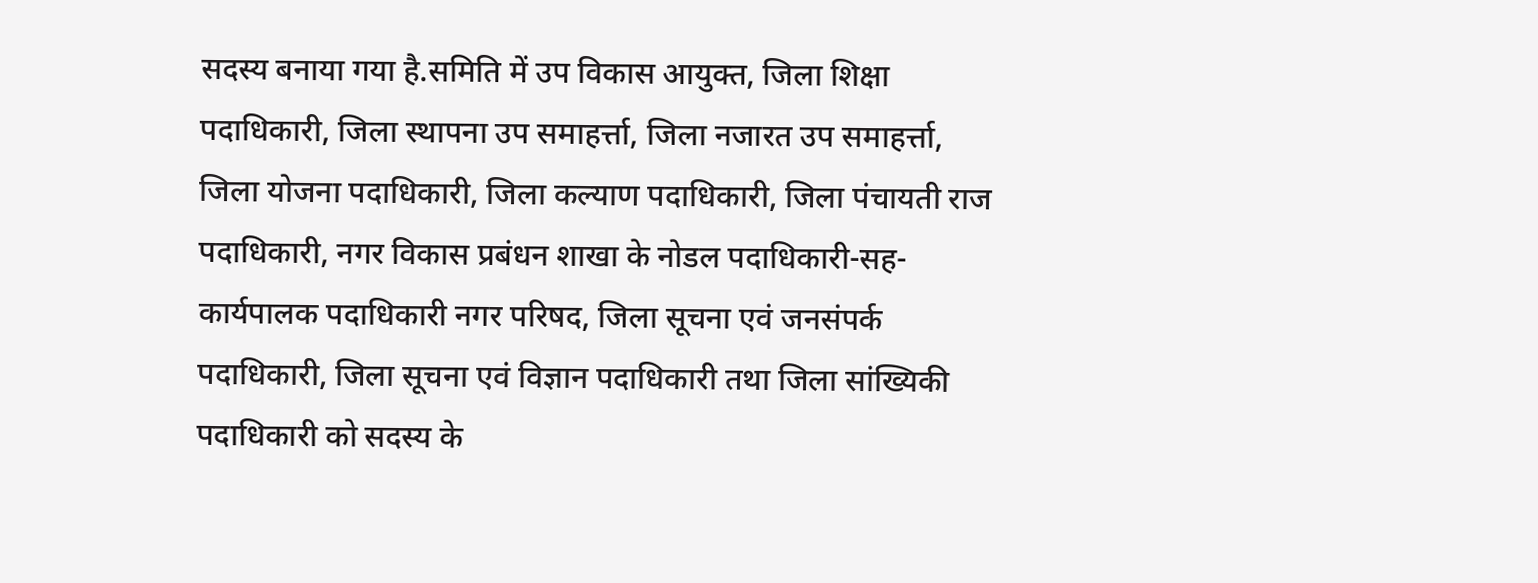सदस्य बनाया गया है.समिति में उप विकास आयुक्त, जिला शिक्षा पदाधिकारी, जिला स्थापना उप समाहर्त्ता, जिला नजारत उप समाहर्त्ता, जिला योजना पदाधिकारी, जिला कल्याण पदाधिकारी, जिला पंचायती राज पदाधिकारी, नगर विकास प्रबंधन शाखा के नोडल पदाधिकारी-सह-कार्यपालक पदाधिकारी नगर परिषद, जिला सूचना एवं जनसंपर्क पदाधिकारी, जिला सूचना एवं विज्ञान पदाधिकारी तथा जिला सांख्यिकी पदाधिकारी को सदस्य के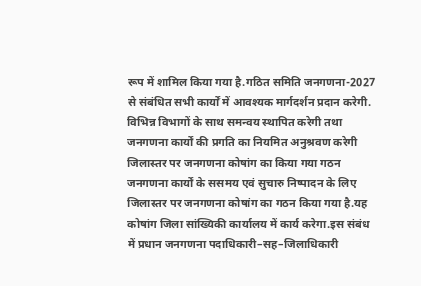रूप में शामिल किया गया है.गठित समिति जनगणना-2027 से संबंधित सभी कार्यों में आवश्यक मार्गदर्शन प्रदान करेगी. विभिन्न विभागों के साथ समन्वय स्थापित करेगी तथा जनगणना कार्यों की प्रगति का नियमित अनुश्रवण करेगी जिलास्तर पर जनगणना कोषांग का किया गया गठन जनगणना कार्यों के ससमय एवं सुचारु निष्पादन के लिए जिलास्तर पर जनगणना कोषांग का गठन किया गया है.यह कोषांग जिला सांख्यिकी कार्यालय में कार्य करेगा.इस संबंध में प्रधान जनगणना पदाधिकारी–सह–जिलाधिकारी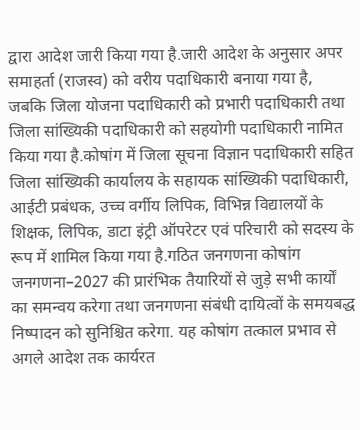द्वारा आदेश जारी किया गया है.जारी आदेश के अनुसार अपर समाहर्ता (राजस्व) को वरीय पदाधिकारी बनाया गया है, जबकि जिला योजना पदाधिकारी को प्रभारी पदाधिकारी तथा जिला सांख्यिकी पदाधिकारी को सहयोगी पदाधिकारी नामित किया गया है.कोषांग में जिला सूचना विज्ञान पदाधिकारी सहित जिला सांख्यिकी कार्यालय के सहायक सांख्यिकी पदाधिकारी, आईटी प्रबंधक, उच्च वर्गीय लिपिक, विभिन्न विद्यालयों के शिक्षक, लिपिक, डाटा इंट्री ऑपरेटर एवं परिचारी को सदस्य के रूप में शामिल किया गया है.गठित जनगणना कोषांग जनगणना–2027 की प्रारंभिक तैयारियों से जुड़े सभी कार्यों का समन्वय करेगा तथा जनगणना संबंधी दायित्वों के समयबद्ध निष्पादन को सुनिश्चित करेगा. यह कोषांग तत्काल प्रभाव से अगले आदेश तक कार्यरत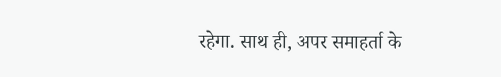रहेगा. साथ ही, अपर समाहर्ता के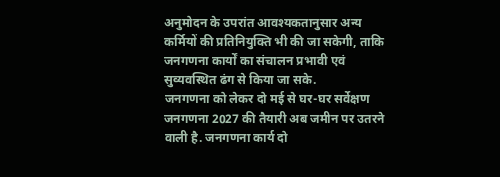अनुमोदन के उपरांत आवश्यकतानुसार अन्य कर्मियों की प्रतिनियुक्ति भी की जा सकेगी, ताकि जनगणना कार्यों का संचालन प्रभावी एवं सुव्यवस्थित ढंग से किया जा सके.
जनगणना को लेकर दो मई से घर-घर सर्वेक्षण
जनगणना 2027 की तैयारी अब जमीन पर उतरने वाली है. जनगणना कार्य दो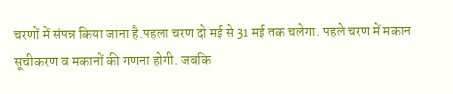चरणों में संपन्न किया जाना है.पहला चरण दो मई से 31 मई तक चलेगा. पहले चरण में मकान सूचीकरण व मकानों की गणना होगी. जबकि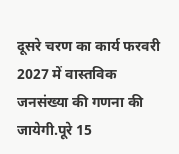दूसरे चरण का कार्य फरवरी 2027 में वास्तविक जनसंख्या की गणना की जायेगी.पूरे 15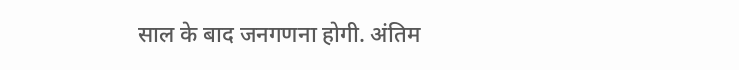साल के बाद जनगणना होगी. अंतिम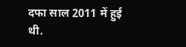दफा साल 2011 में हुई थी.